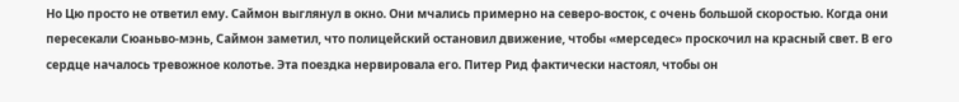Но Цю просто не ответил ему. Саймон выглянул в окно. Они мчались примерно на северо-восток, с очень большой скоростью. Когда они пересекали Сюаньво-мэнь, Саймон заметил, что полицейский остановил движение, чтобы «мерседес» проскочил на красный свет. В его сердце началось тревожное колотье. Эта поездка нервировала его. Питер Рид фактически настоял, чтобы он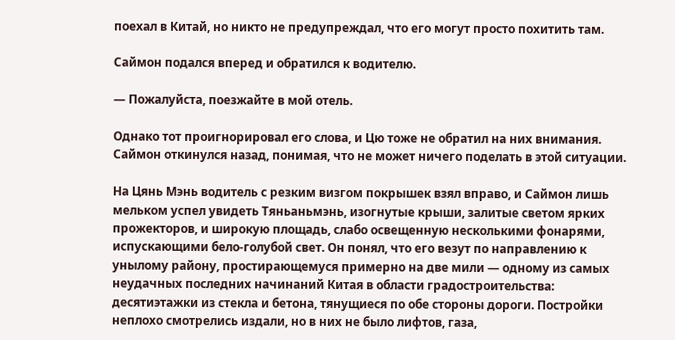поехал в Китай, но никто не предупреждал, что его могут просто похитить там.

Саймон подался вперед и обратился к водителю.

— Пожалуйста, поезжайте в мой отель.

Однако тот проигнорировал его слова, и Цю тоже не обратил на них внимания. Саймон откинулся назад, понимая, что не может ничего поделать в этой ситуации.

На Цянь Мэнь водитель с резким визгом покрышек взял вправо, и Саймон лишь мельком успел увидеть Тяньаньмэнь, изогнутые крыши, залитые светом ярких прожекторов, и широкую площадь, слабо освещенную несколькими фонарями, испускающими бело-голубой свет. Он понял, что его везут по направлению к унылому району, простирающемуся примерно на две мили — одному из самых неудачных последних начинаний Китая в области градостроительства: десятиэтажки из стекла и бетона, тянущиеся по обе стороны дороги. Постройки неплохо смотрелись издали, но в них не было лифтов, газа,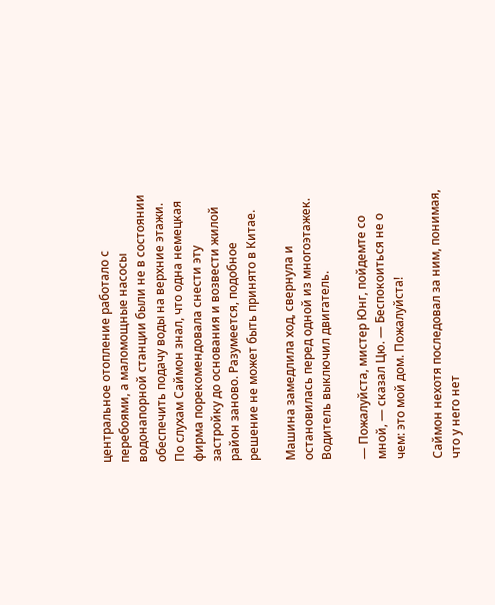центральное отопление работало с перебоями, а маломощные насосы водонапорной станции были не в состоянии обеспечить подачу воды на верхние этажи. По слухам Саймон знал, что одна немецкая фирма порекомендовала снести эту застройку до основания и возвести жилой район заново. Разумеется, подобное решение не может быть принято в Китае.

Машина замедлила ход, свернула и остановилась перед одной из многоэтажек. Водитель выключил двигатель.

— Пожалуйста, мистер Юнг, пойдемте со мной, — сказал Цю. — Беспокоиться не о чем: это мой дом. Пожалуйста!

Саймон нехотя последовал за ним, понимая, что у него нет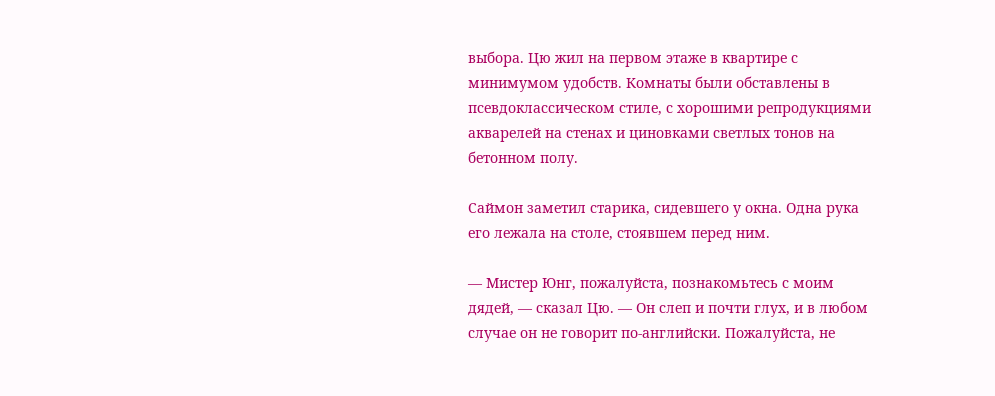выбора. Цю жил на первом этаже в квартире с минимумом удобств. Комнаты были обставлены в псевдоклассическом стиле, с хорошими репродукциями акварелей на стенах и циновками светлых тонов на бетонном полу.

Саймон заметил старика, сидевшего у окна. Одна рука его лежала на столе, стоявшем перед ним.

— Мистер Юнг, пожалуйста, познакомьтесь с моим дядей, — сказал Цю. — Он слеп и почти глух, и в любом случае он не говорит по-английски. Пожалуйста, не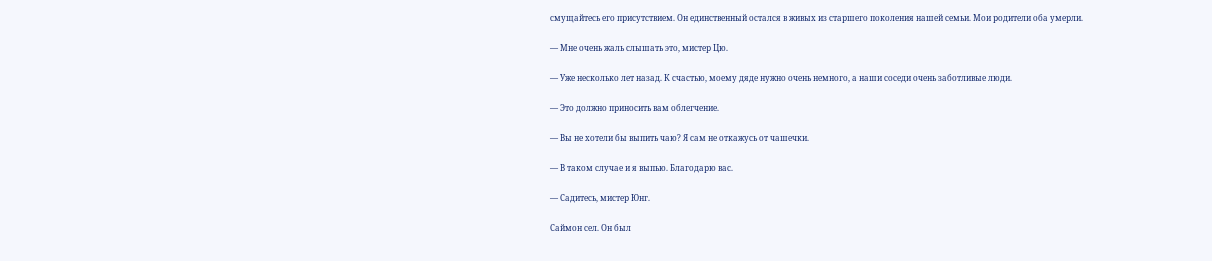смущайтесь его присутствием. Он единственный остался в живых из старшего поколения нашей семьи. Мои родители оба умерли.

— Мне очень жаль слышать это, мистер Цю.

— Уже несколько лет назад. К счастью, моему дяде нужно очень немного, а наши соседи очень заботливые люди.

— Это должно приносить вам облегчение.

— Вы не хотели бы выпить чаю? Я сам не откажусь от чашечки.

— В таком случае и я выпью. Благодарю вас.

— Садитесь, мистер Юнг.

Саймон сел. Он был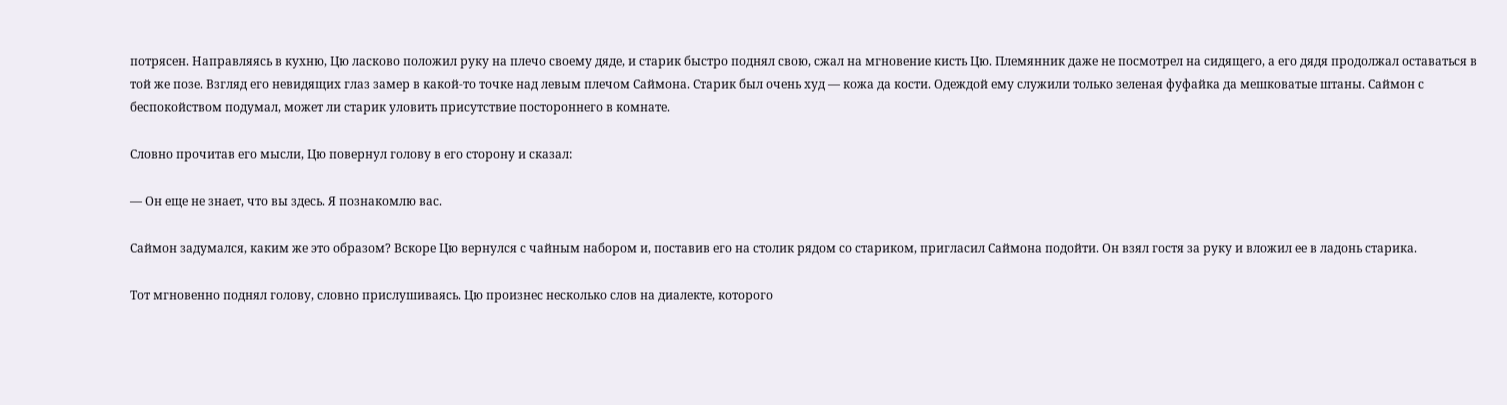потрясен. Направляясь в кухню, Цю ласково положил руку на плечо своему дяде, и старик быстро поднял свою, сжал на мгновение кисть Цю. Племянник даже не посмотрел на сидящего, а его дядя продолжал оставаться в той же позе. Взгляд его невидящих глаз замер в какой-то точке над левым плечом Саймона. Старик был очень худ — кожа да кости. Одеждой ему служили только зеленая фуфайка да мешковатые штаны. Саймон с беспокойством подумал, может ли старик уловить присутствие постороннего в комнате.

Словно прочитав его мысли, Цю повернул голову в его сторону и сказал:

— Он еще не знает, что вы здесь. Я познакомлю вас.

Саймон задумался, каким же это образом? Вскоре Цю вернулся с чайным набором и, поставив его на столик рядом со стариком, пригласил Саймона подойти. Он взял гостя за руку и вложил ее в ладонь старика.

Тот мгновенно поднял голову, словно прислушиваясь. Цю произнес несколько слов на диалекте, которого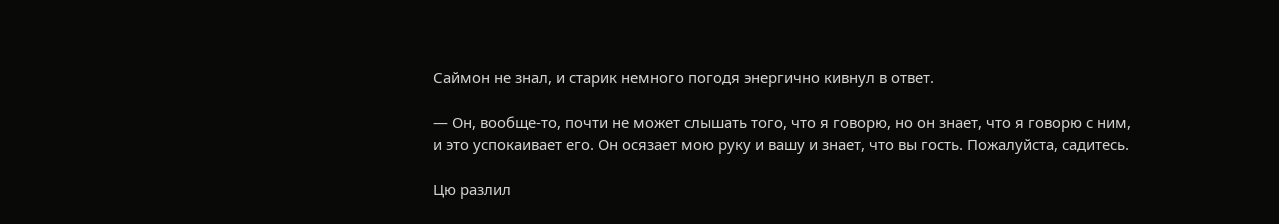Саймон не знал, и старик немного погодя энергично кивнул в ответ.

— Он, вообще-то, почти не может слышать того, что я говорю, но он знает, что я говорю с ним, и это успокаивает его. Он осязает мою руку и вашу и знает, что вы гость. Пожалуйста, садитесь.

Цю разлил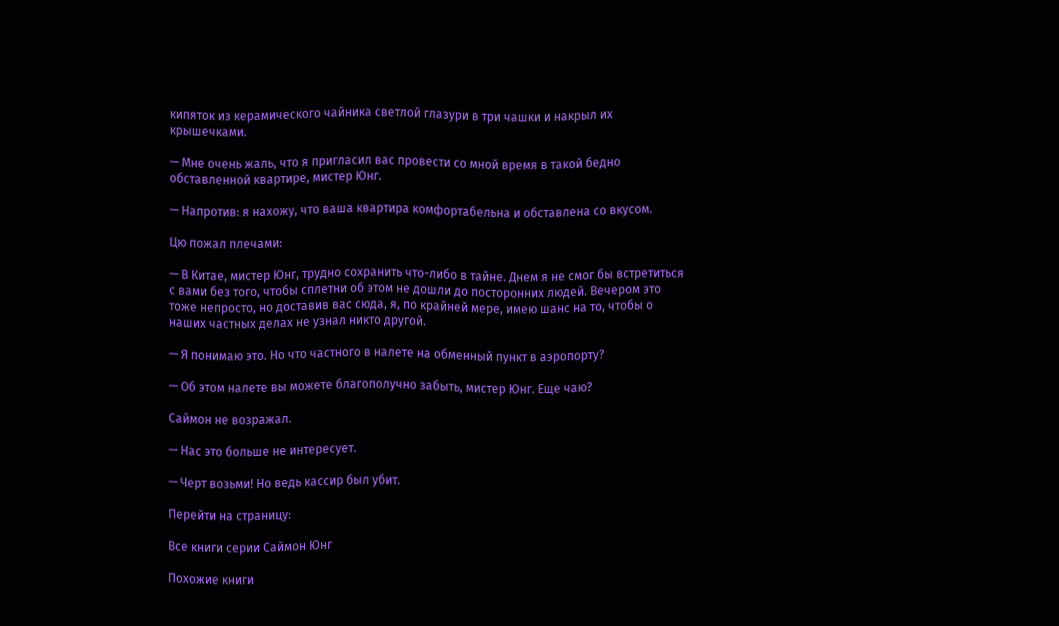кипяток из керамического чайника светлой глазури в три чашки и накрыл их крышечками.

— Мне очень жаль, что я пригласил вас провести со мной время в такой бедно обставленной квартире, мистер Юнг.

— Напротив: я нахожу, что ваша квартира комфортабельна и обставлена со вкусом.

Цю пожал плечами:

— В Китае, мистер Юнг, трудно сохранить что-либо в тайне. Днем я не смог бы встретиться с вами без того, чтобы сплетни об этом не дошли до посторонних людей. Вечером это тоже непросто, но доставив вас сюда, я, по крайней мере, имею шанс на то, чтобы о наших частных делах не узнал никто другой.

— Я понимаю это. Но что частного в налете на обменный пункт в аэропорту?

— Об этом налете вы можете благополучно забыть, мистер Юнг. Еще чаю?

Саймон не возражал.

— Нас это больше не интересует.

— Черт возьми! Но ведь кассир был убит.

Перейти на страницу:

Все книги серии Саймон Юнг

Похожие книги